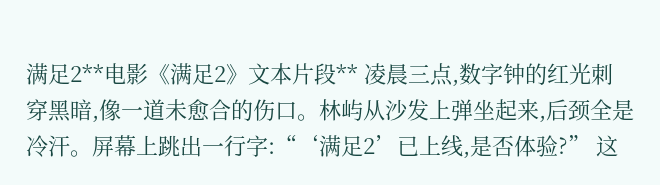满足2**电影《满足2》文本片段** 凌晨三点,数字钟的红光刺穿黑暗,像一道未愈合的伤口。林屿从沙发上弹坐起来,后颈全是冷汗。屏幕上跳出一行字:“‘满足2’已上线,是否体验?” 这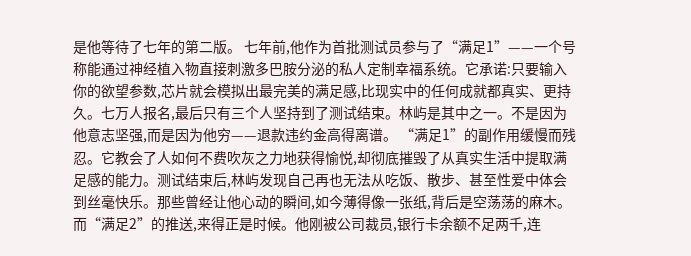是他等待了七年的第二版。 七年前,他作为首批测试员参与了“满足1”——一个号称能通过神经植入物直接刺激多巴胺分泌的私人定制幸福系统。它承诺:只要输入你的欲望参数,芯片就会模拟出最完美的满足感,比现实中的任何成就都真实、更持久。七万人报名,最后只有三个人坚持到了测试结束。林屿是其中之一。不是因为他意志坚强,而是因为他穷——退款违约金高得离谱。 “满足1”的副作用缓慢而残忍。它教会了人如何不费吹灰之力地获得愉悦,却彻底摧毁了从真实生活中提取满足感的能力。测试结束后,林屿发现自己再也无法从吃饭、散步、甚至性爱中体会到丝毫快乐。那些曾经让他心动的瞬间,如今薄得像一张纸,背后是空荡荡的麻木。 而“满足2”的推送,来得正是时候。他刚被公司裁员,银行卡余额不足两千,连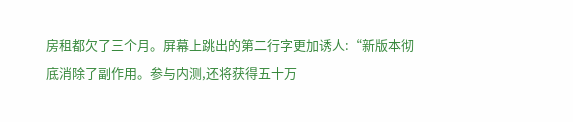房租都欠了三个月。屏幕上跳出的第二行字更加诱人:“新版本彻底消除了副作用。参与内测,还将获得五十万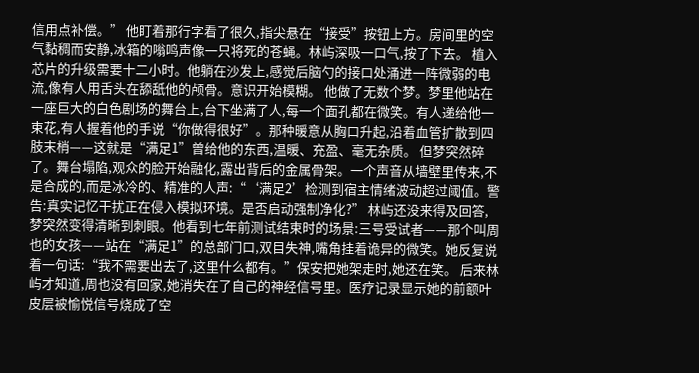信用点补偿。” 他盯着那行字看了很久,指尖悬在“接受”按钮上方。房间里的空气黏稠而安静,冰箱的嗡鸣声像一只将死的苍蝇。林屿深吸一口气,按了下去。 植入芯片的升级需要十二小时。他躺在沙发上,感觉后脑勺的接口处涌进一阵微弱的电流,像有人用舌头在舔舐他的颅骨。意识开始模糊。 他做了无数个梦。梦里他站在一座巨大的白色剧场的舞台上,台下坐满了人,每一个面孔都在微笑。有人递给他一束花,有人握着他的手说“你做得很好”。那种暖意从胸口升起,沿着血管扩散到四肢末梢——这就是“满足1”曾给他的东西,温暖、充盈、毫无杂质。 但梦突然碎了。舞台塌陷,观众的脸开始融化,露出背后的金属骨架。一个声音从墙壁里传来,不是合成的,而是冰冷的、精准的人声:“‘满足2’检测到宿主情绪波动超过阈值。警告:真实记忆干扰正在侵入模拟环境。是否启动强制净化?” 林屿还没来得及回答,梦突然变得清晰到刺眼。他看到七年前测试结束时的场景:三号受试者——那个叫周也的女孩——站在“满足1”的总部门口,双目失神,嘴角挂着诡异的微笑。她反复说着一句话:“我不需要出去了,这里什么都有。”保安把她架走时,她还在笑。 后来林屿才知道,周也没有回家,她消失在了自己的神经信号里。医疗记录显示她的前额叶皮层被愉悦信号烧成了空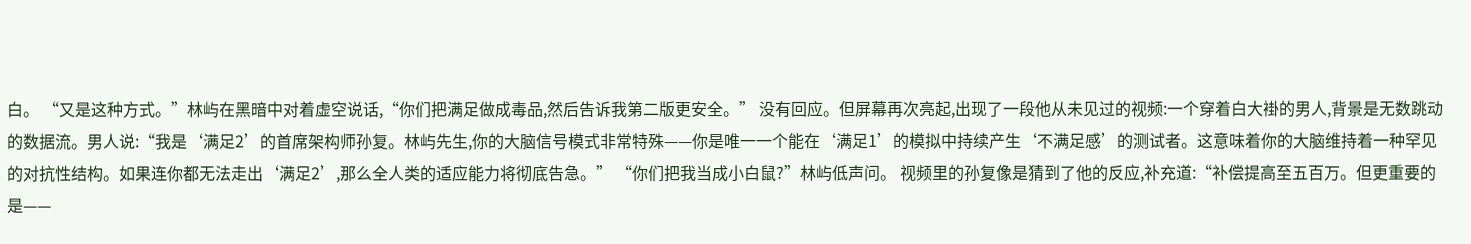白。 “又是这种方式。”林屿在黑暗中对着虚空说话,“你们把满足做成毒品,然后告诉我第二版更安全。” 没有回应。但屏幕再次亮起,出现了一段他从未见过的视频:一个穿着白大褂的男人,背景是无数跳动的数据流。男人说:“我是‘满足2’的首席架构师孙复。林屿先生,你的大脑信号模式非常特殊——你是唯一一个能在‘满足1’的模拟中持续产生‘不满足感’的测试者。这意味着你的大脑维持着一种罕见的对抗性结构。如果连你都无法走出‘满足2’,那么全人类的适应能力将彻底告急。” “你们把我当成小白鼠?”林屿低声问。 视频里的孙复像是猜到了他的反应,补充道:“补偿提高至五百万。但更重要的是——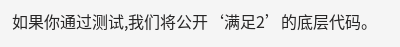如果你通过测试,我们将公开‘满足2’的底层代码。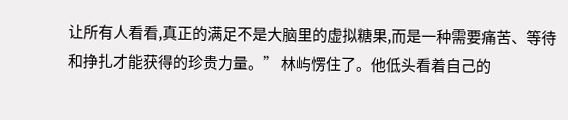让所有人看看,真正的满足不是大脑里的虚拟糖果,而是一种需要痛苦、等待和挣扎才能获得的珍贵力量。” 林屿愣住了。他低头看着自己的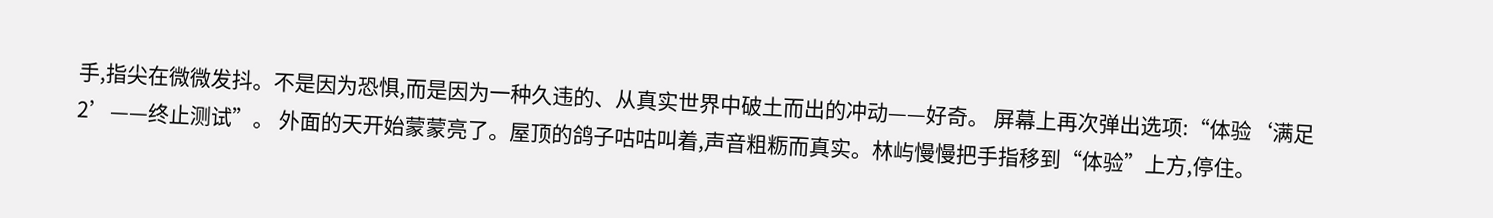手,指尖在微微发抖。不是因为恐惧,而是因为一种久违的、从真实世界中破土而出的冲动——好奇。 屏幕上再次弹出选项:“体验‘满足2’——终止测试”。 外面的天开始蒙蒙亮了。屋顶的鸽子咕咕叫着,声音粗粝而真实。林屿慢慢把手指移到“体验”上方,停住。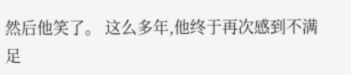然后他笑了。 这么多年,他终于再次感到不满足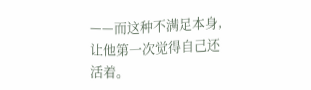——而这种不满足本身,让他第一次觉得自己还活着。